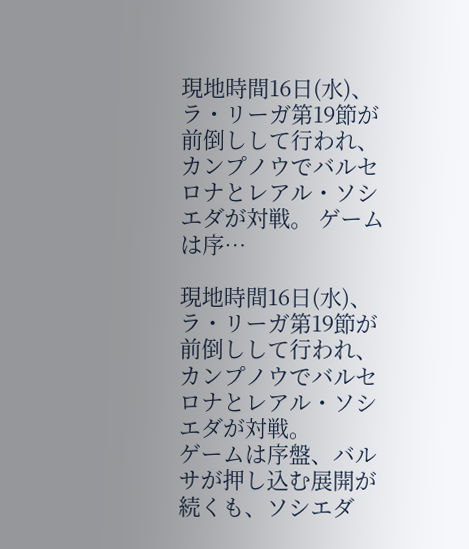現地時間16日(水)、ラ・リーガ第19節が前倒しして行われ、カンプノウでバルセロナとレアル・ソシエダが対戦。 ゲームは序…

現地時間16日(水)、ラ・リーガ第19節が前倒しして行われ、カンプノウでバルセロナとレアル・ソシエダが対戦。
ゲームは序盤、バルサが押し込む展開が続くも、ソシエダ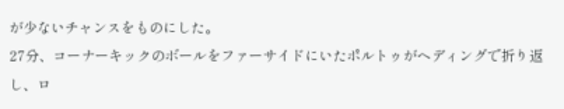が少ないチャンスをものにした。
27分、コーナーキックのボールをファーサイドにいたポルトゥがヘディングで折り返し、ロ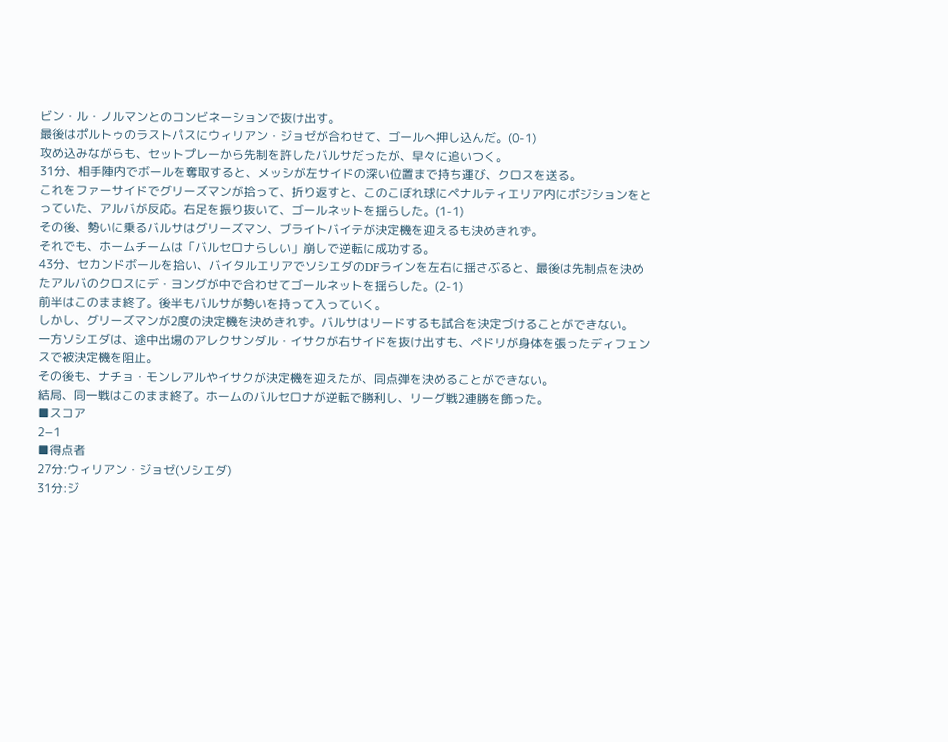ビン・ル・ノルマンとのコンビネーションで抜け出す。
最後はポルトゥのラストパスにウィリアン・ジョゼが合わせて、ゴールへ押し込んだ。(0-1)
攻め込みながらも、セットプレーから先制を許したバルサだったが、早々に追いつく。
31分、相手陣内でボールを奪取すると、メッシが左サイドの深い位置まで持ち運び、クロスを送る。
これをファーサイドでグリーズマンが拾って、折り返すと、このこぼれ球にペナルティエリア内にポジションをとっていた、アルバが反応。右足を振り抜いて、ゴールネットを揺らした。(1-1)
その後、勢いに乗るバルサはグリーズマン、ブライトバイテが決定機を迎えるも決めきれず。
それでも、ホームチームは「バルセロナらしい」崩しで逆転に成功する。
43分、セカンドボールを拾い、バイタルエリアでソシエダのDFラインを左右に揺さぶると、最後は先制点を決めたアルバのクロスにデ・ヨングが中で合わせてゴールネットを揺らした。(2-1)
前半はこのまま終了。後半もバルサが勢いを持って入っていく。
しかし、グリーズマンが2度の決定機を決めきれず。バルサはリードするも試合を決定づけることができない。
一方ソシエダは、途中出場のアレクサンダル・イサクが右サイドを抜け出すも、ペドリが身体を張ったディフェンスで被決定機を阻止。
その後も、ナチョ・モンレアルやイサクが決定機を迎えたが、同点弾を決めることができない。
結局、同一戦はこのまま終了。ホームのバルセロナが逆転で勝利し、リーグ戦2連勝を飾った。
■スコア
2−1
■得点者
27分:ウィリアン・ジョゼ(ソシエダ)
31分:ジ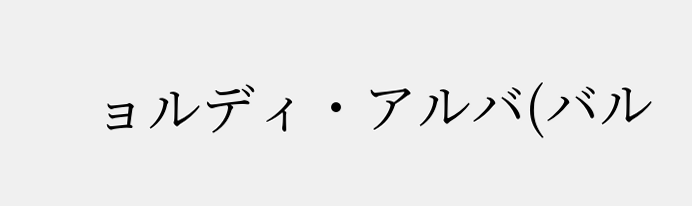ョルディ・アルバ(バル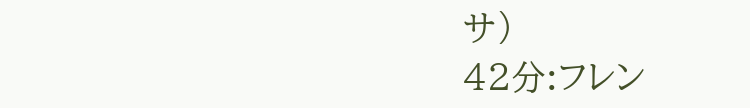サ)
42分:フレン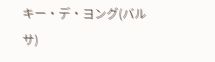キー・デ・ヨング(バルサ)